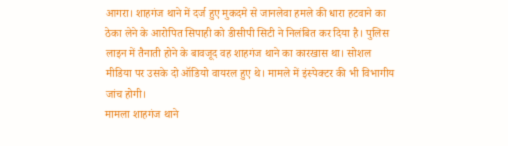आगरा। शाहगंज थाने में दर्ज हुए मुकदमे से जानलेवा हमले की धारा हटवाने का ठेका लेने के आरोपित सिपाही को डीसीपी सिटी ने निलंबित कर दिया है। पुलिस लाइन में तैनाती होने के बावजूद वह शाहगंज थाने का कारखास था। सोशल मीडिया पर उसके दो ऑडियो वायरल हुए थे। मामले में इंस्पेक्टर की भी विभागीय जांच होगी।
मामला शाहगंज थाने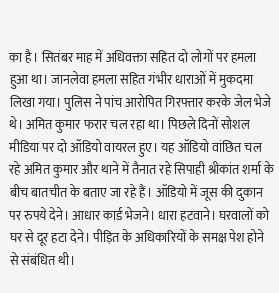का है। सितंबर माह में अधिवक्ता सहित दो लोगों पर हमला हुआ था। जानलेवा हमला सहित गंभीर धाराओं में मुकदमा लिखा गया। पुलिस ने पांच आरोपित गिरफ्तार करके जेल भेजे थे। अमित कुमार फरार चल रहा था। पिछले दिनों सोशल मीडिया पर दो ऑडियो वायरल हुए। यह ऑडियो वांछित चल रहे अमित कुमार और थाने में तैनात रहे सिपाही श्रीकांत शर्मा के बीच बातचीत के बताए जा रहे हैं। ऑडियो में जूस की दुकान पर रुपये देने। आधार कार्ड भेजने। धारा हटवाने। घरवालों को घर से दूर हटा देने। पीड़ित के अधिकारियों के समक्ष पेश होने से संबंधित थी।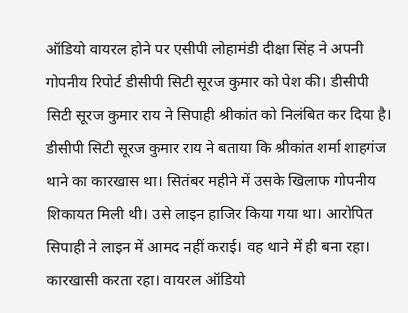ऑडियो वायरल होने पर एसीपी लोहामंडी दीक्षा सिंह ने अपनी गोपनीय रिपोर्ट डीसीपी सिटी सूरज कुमार को पेश की। डीसीपी सिटी सूरज कुमार राय ने सिपाही श्रीकांत को निलंबित कर दिया है।
डीसीपी सिटी सूरज कुमार राय ने बताया कि श्रीकांत शर्मा शाहगंज थाने का कारखास था। सितंबर महीने में उसके खिलाफ गोपनीय शिकायत मिली थी। उसे लाइन हाजिर किया गया था। आरोपित सिपाही ने लाइन में आमद नहीं कराई। वह थाने में ही बना रहा। कारखासी करता रहा। वायरल ऑडियो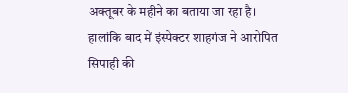अक्तूबर के महीने का बताया जा रहा है। हालांकि बाद में इंस्पेक्टर शाहगंज ने आरोपित सिपाही की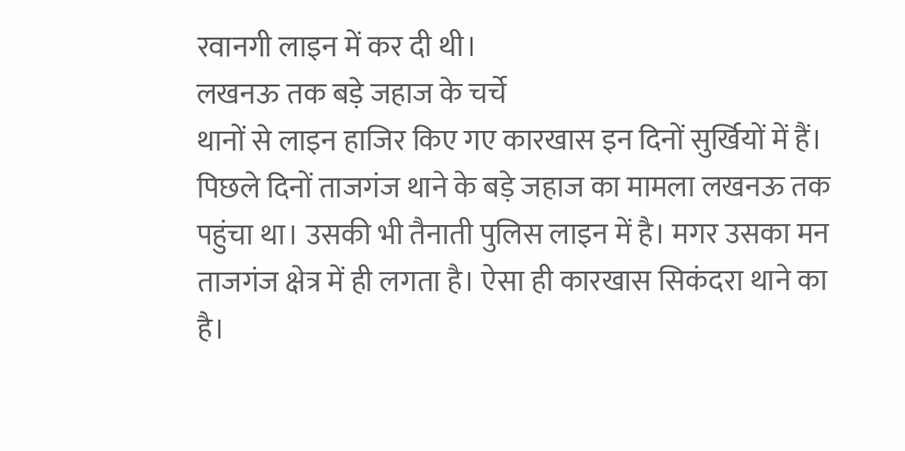रवानगी लाइन में कर दी थी।
लखनऊ तक बड़े जहाज के चर्चे
थानों से लाइन हाजिर किए गए कारखास इन दिनों सुर्खियों में हैं। पिछले दिनों ताजगंज थाने के बड़े जहाज का मामला लखनऊ तक पहुंचा था। उसकी भी तैनाती पुलिस लाइन में है। मगर उसका मन ताजगंज क्षेत्र में ही लगता है। ऐसा ही कारखास सिकंदरा थाने का है।